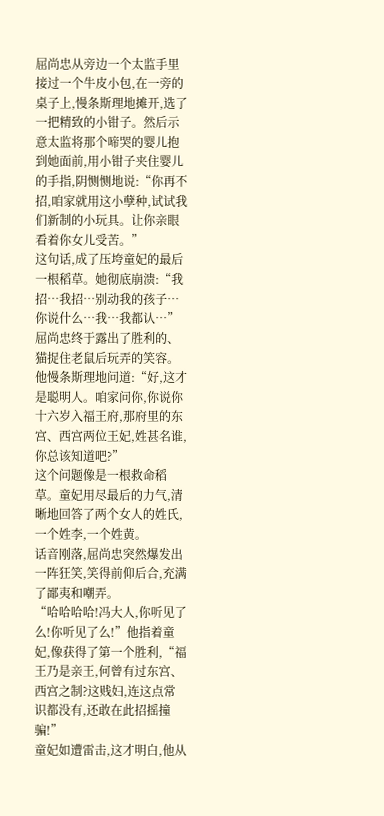屈尚忠从旁边一个太监手里接过一个牛皮小包,在一旁的桌子上,慢条斯理地摊开,选了一把精致的小钳子。然后示意太监将那个啼哭的婴儿抱到她面前,用小钳子夹住婴儿的手指,阴恻恻地说:“你再不招,咱家就用这小孽种,试试我们新制的小玩具。让你亲眼看着你女儿受苦。”
这句话,成了压垮童妃的最后一根稻草。她彻底崩溃:“我招…我招…别动我的孩子…你说什么…我…我都认…”
屈尚忠终于露出了胜利的、猫捉住老鼠后玩弄的笑容。他慢条斯理地问道:“好,这才是聪明人。咱家问你,你说你十六岁入福王府,那府里的东宫、西宫两位王妃,姓甚名谁,你总该知道吧?”
这个问题像是一根救命稻草。童妃用尽最后的力气,清晰地回答了两个女人的姓氏,一个姓李,一个姓黄。
话音刚落,屈尚忠突然爆发出一阵狂笑,笑得前仰后合,充满了鄙夷和嘲弄。
“哈哈哈哈!冯大人,你听见了么!你听见了么!”他指着童妃,像获得了第一个胜利,“福王乃是亲王,何曾有过东宫、西宫之制?这贱妇,连这点常识都没有,还敢在此招摇撞骗!”
童妃如遭雷击,这才明白,他从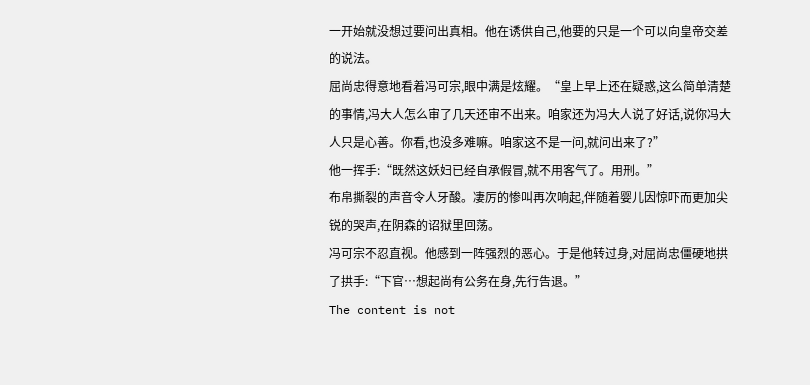一开始就没想过要问出真相。他在诱供自己,他要的只是一个可以向皇帝交差的说法。
屈尚忠得意地看着冯可宗,眼中满是炫耀。“皇上早上还在疑惑,这么简单清楚的事情,冯大人怎么审了几天还审不出来。咱家还为冯大人说了好话,说你冯大人只是心善。你看,也没多难嘛。咱家这不是一问,就问出来了?”
他一挥手:“既然这妖妇已经自承假冒,就不用客气了。用刑。”
布帛撕裂的声音令人牙酸。凄厉的惨叫再次响起,伴随着婴儿因惊吓而更加尖锐的哭声,在阴森的诏狱里回荡。
冯可宗不忍直视。他感到一阵强烈的恶心。于是他转过身,对屈尚忠僵硬地拱了拱手:“下官…想起尚有公务在身,先行告退。”
The content is not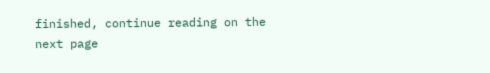finished, continue reading on the next page